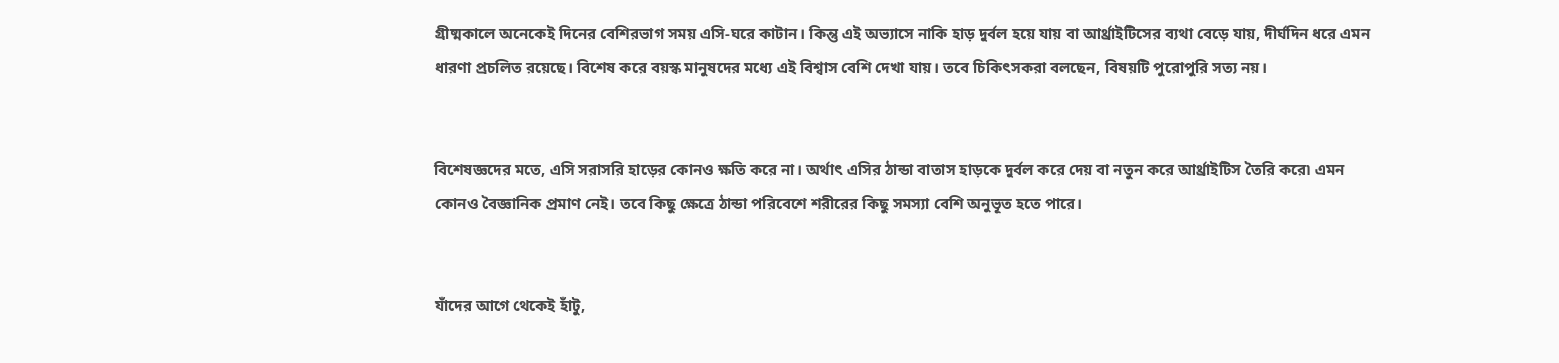গ্রীষ্মকালে অনেকেই দিনের বেশিরভাগ সময় এসি-ঘরে কাটান। কিন্তু এই অভ্যাসে নাকি হাড় দুর্বল হয়ে যায় বা আর্থ্রাইটিসের ব্যথা বেড়ে যায়, দীর্ঘদিন ধরে এমন ধারণা প্রচলিত রয়েছে। বিশেষ করে বয়স্ক মানুষদের মধ্যে এই বিশ্বাস বেশি দেখা যায়। তবে চিকিৎসকরা বলছেন, বিষয়টি পুরোপুরি সত্য নয়।


বিশেষজ্ঞদের মতে, এসি সরাসরি হাড়ের কোনও ক্ষতি করে না। অর্থাৎ এসির ঠান্ডা বাতাস হাড়কে দুর্বল করে দেয় বা নতুন করে আর্থ্রাইটিস তৈরি করে৷ এমন কোনও বৈজ্ঞানিক প্রমাণ নেই। তবে কিছু ক্ষেত্রে ঠান্ডা পরিবেশে শরীরের কিছু সমস্যা বেশি অনুভূত হতে পারে।


যাঁদের আগে থেকেই হাঁটু,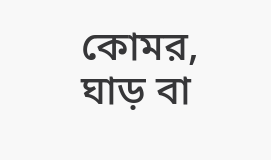কোমর, ঘাড় বা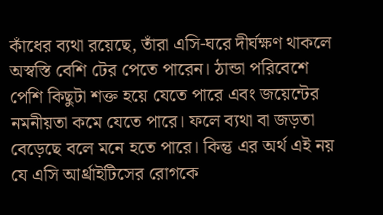কাঁধের ব্যথা রয়েছে, তাঁরা এসি-ঘরে দীর্ঘক্ষণ থাকলে অস্বস্তি বেশি টের পেতে পারেন। ঠান্ডা পরিবেশে পেশি কিছুটা শক্ত হয়ে যেতে পারে এবং জয়েন্টের নমনীয়তা কমে যেতে পারে। ফলে ব্যথা বা জড়তা বেড়েছে বলে মনে হতে পারে। কিন্তু এর অর্থ এই নয় যে এসি আর্থ্রাইটিসের রোগকে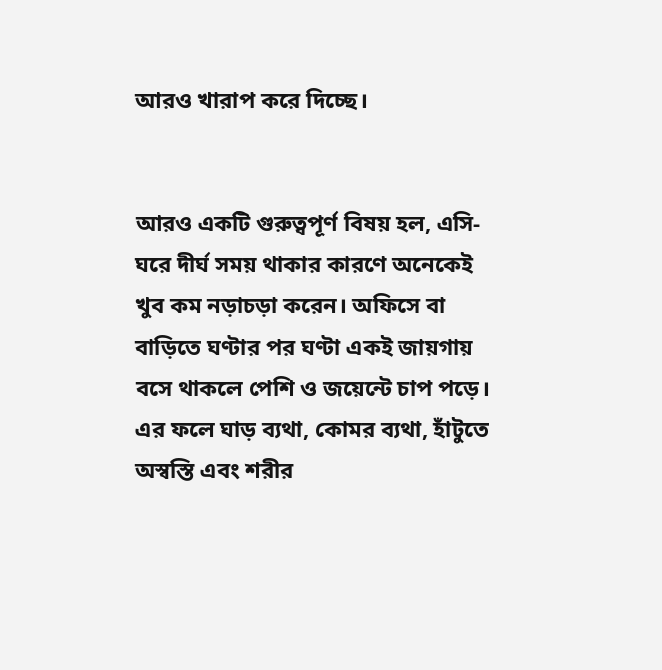আরও খারাপ করে দিচ্ছে।


আরও একটি গুরুত্বপূর্ণ বিষয় হল, এসি-ঘরে দীর্ঘ সময় থাকার কারণে অনেকেই খুব কম নড়াচড়া করেন। অফিসে বা বাড়িতে ঘণ্টার পর ঘণ্টা একই জায়গায় বসে থাকলে পেশি ও জয়েন্টে চাপ পড়ে। এর ফলে ঘাড় ব্যথা, কোমর ব্যথা, হাঁটুতে অস্বস্তি এবং শরীর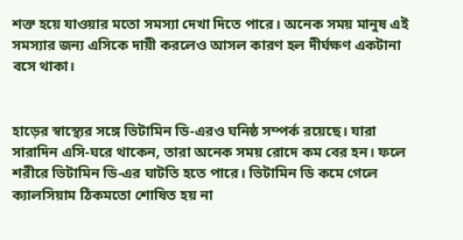শক্ত হয়ে যাওয়ার মতো সমস্যা দেখা দিতে পারে। অনেক সময় মানুষ এই সমস্যার জন্য এসিকে দায়ী করলেও আসল কারণ হল দীর্ঘক্ষণ একটানা বসে থাকা।


হাড়ের স্বাস্থ্যের সঙ্গে ভিটামিন ডি-এরও ঘনিষ্ঠ সম্পর্ক রয়েছে। যারা সারাদিন এসি-ঘরে থাকেন, তারা অনেক সময় রোদে কম বের হন। ফলে শরীরে ভিটামিন ডি-এর ঘাটতি হতে পারে। ভিটামিন ডি কমে গেলে ক্যালসিয়াম ঠিকমতো শোষিত হয় না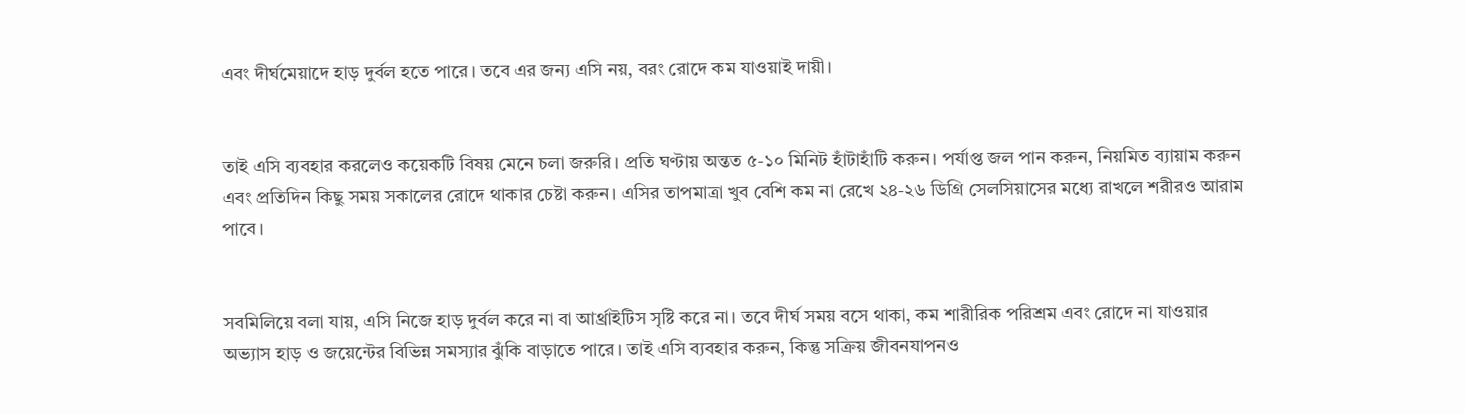এবং দীর্ঘমেয়াদে হাড় দুর্বল হতে পারে। তবে এর জন্য এসি নয়, বরং রোদে কম যাওয়াই দায়ী।


তাই এসি ব্যবহার করলেও কয়েকটি বিষয় মেনে চলা জরুরি। প্রতি ঘণ্টায় অন্তত ৫-১০ মিনিট হাঁটাহাঁটি করুন। পর্যাপ্ত জল পান করুন, নিয়মিত ব্যায়াম করুন এবং প্রতিদিন কিছু সময় সকালের রোদে থাকার চেষ্টা করুন। এসির তাপমাত্রা খুব বেশি কম না রেখে ২৪-২৬ ডিগ্রি সেলসিয়াসের মধ্যে রাখলে শরীরও আরাম পাবে।


সবমিলিয়ে বলা যায়, এসি নিজে হাড় দুর্বল করে না বা আর্থ্রাইটিস সৃষ্টি করে না। তবে দীর্ঘ সময় বসে থাকা, কম শারীরিক পরিশ্রম এবং রোদে না যাওয়ার অভ্যাস হাড় ও জয়েন্টের বিভিন্ন সমস্যার ঝুঁকি বাড়াতে পারে। তাই এসি ব্যবহার করুন, কিন্তু সক্রিয় জীবনযাপনও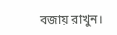বজায় রাখুন।